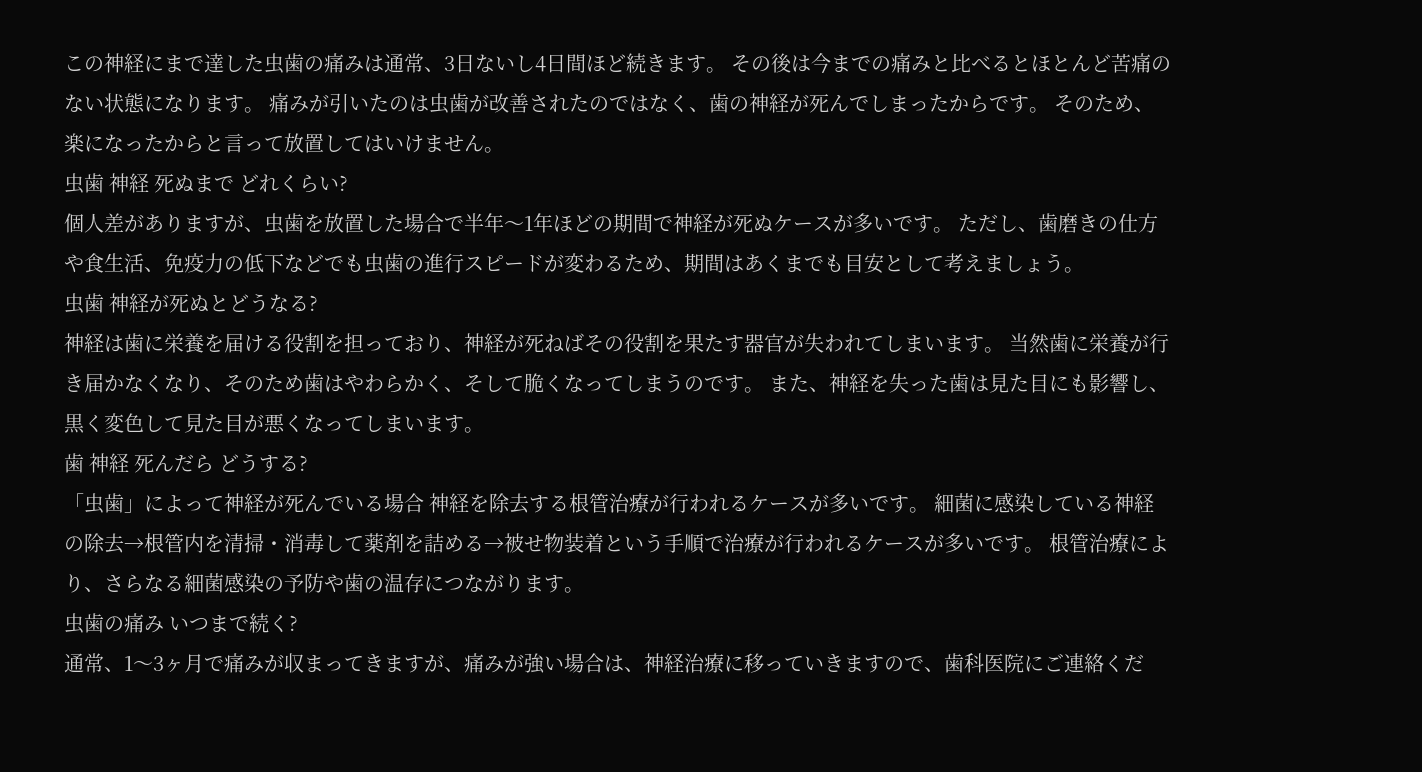この神経にまで達した虫歯の痛みは通常、3日ないし4日間ほど続きます。 その後は今までの痛みと比べるとほとんど苦痛のない状態になります。 痛みが引いたのは虫歯が改善されたのではなく、歯の神経が死んでしまったからです。 そのため、楽になったからと言って放置してはいけません。
虫歯 神経 死ぬまで どれくらい?
個人差がありますが、虫歯を放置した場合で半年〜1年ほどの期間で神経が死ぬケースが多いです。 ただし、歯磨きの仕方や食生活、免疫力の低下などでも虫歯の進行スピードが変わるため、期間はあくまでも目安として考えましょう。
虫歯 神経が死ぬとどうなる?
神経は歯に栄養を届ける役割を担っており、神経が死ねばその役割を果たす器官が失われてしまいます。 当然歯に栄養が行き届かなくなり、そのため歯はやわらかく、そして脆くなってしまうのです。 また、神経を失った歯は見た目にも影響し、黒く変色して見た目が悪くなってしまいます。
歯 神経 死んだら どうする?
「虫歯」によって神経が死んでいる場合 神経を除去する根管治療が行われるケースが多いです。 細菌に感染している神経の除去→根管内を清掃・消毒して薬剤を詰める→被せ物装着という手順で治療が行われるケースが多いです。 根管治療により、さらなる細菌感染の予防や歯の温存につながります。
虫歯の痛み いつまで続く?
通常、1〜3ヶ月で痛みが収まってきますが、痛みが強い場合は、神経治療に移っていきますので、歯科医院にご連絡くだ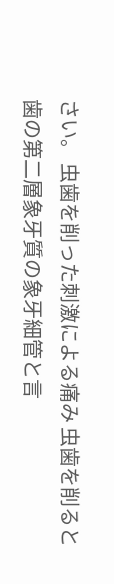さい。 虫歯を削った刺激による痛み 虫歯を削ると歯の第二層象牙質の象牙細管と言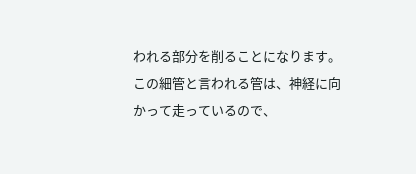われる部分を削ることになります。 この細管と言われる管は、神経に向かって走っているので、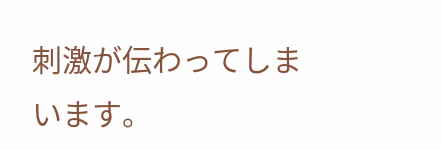刺激が伝わってしまいます。